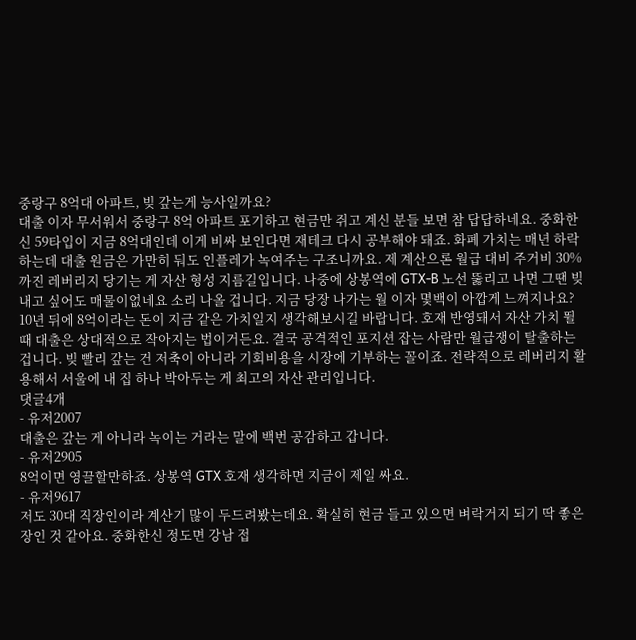중랑구 8억대 아파트, 빚 갚는게 능사일까요?
대출 이자 무서워서 중랑구 8억 아파트 포기하고 현금만 쥐고 계신 분들 보면 참 답답하네요. 중화한신 59타입이 지금 8억대인데 이게 비싸 보인다면 재테크 다시 공부해야 돼죠. 화폐 가치는 매년 하락하는데 대출 원금은 가만히 둬도 인플레가 녹여주는 구조니까요. 제 계산으론 월급 대비 주거비 30%까진 레버리지 당기는 게 자산 형성 지름길입니다. 나중에 상봉역에 GTX-B 노선 뚫리고 나면 그땐 빚내고 싶어도 매물이없네요 소리 나올 겁니다. 지금 당장 나가는 월 이자 몇백이 아깝게 느껴지나요? 10년 뒤에 8억이라는 돈이 지금 같은 가치일지 생각해보시길 바랍니다. 호재 반영돼서 자산 가치 뛸 때 대출은 상대적으로 작아지는 법이거든요. 결국 공격적인 포지션 잡는 사람만 월급쟁이 탈출하는 겁니다. 빚 빨리 갚는 건 저축이 아니라 기회비용을 시장에 기부하는 꼴이죠. 전략적으로 레버리지 활용해서 서울에 내 집 하나 박아두는 게 최고의 자산 관리입니다.
댓글4개
- 유저2007
대출은 갚는 게 아니라 녹이는 거라는 말에 백번 공감하고 갑니다.
- 유저2905
8억이면 영끌할만하죠. 상봉역 GTX 호재 생각하면 지금이 제일 싸요.
- 유저9617
저도 30대 직장인이라 계산기 많이 두드려봤는데요. 확실히 현금 들고 있으면 벼락거지 되기 딱 좋은 장인 것 같아요. 중화한신 정도면 강남 접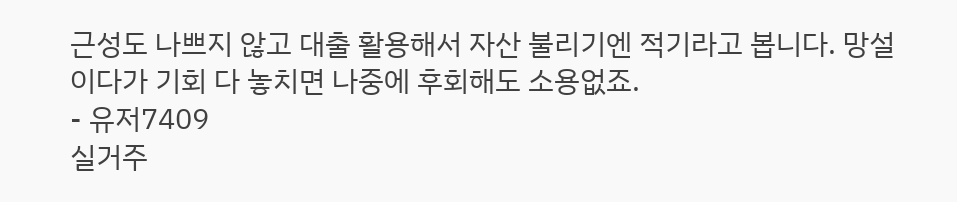근성도 나쁘지 않고 대출 활용해서 자산 불리기엔 적기라고 봅니다. 망설이다가 기회 다 놓치면 나중에 후회해도 소용없죠.
- 유저7409
실거주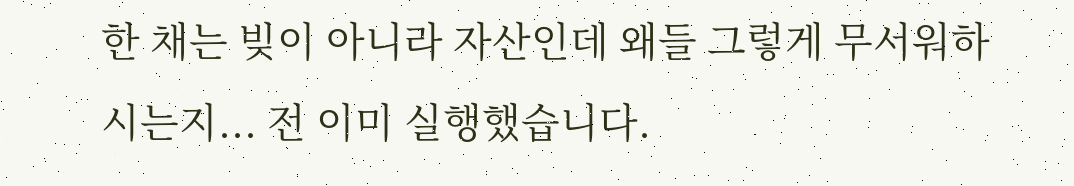한 채는 빚이 아니라 자산인데 왜들 그렇게 무서워하시는지... 전 이미 실행했습니다.